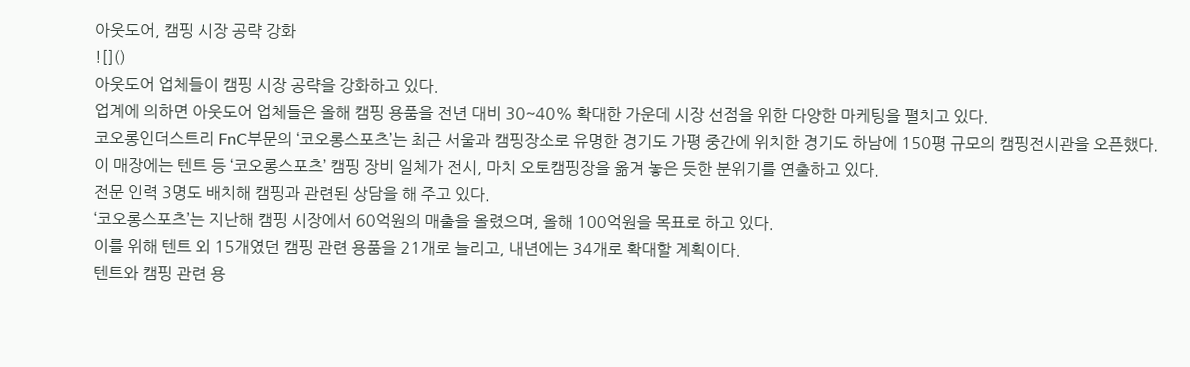아웃도어, 캠핑 시장 공략 강화
![]()
아웃도어 업체들이 캠핑 시장 공략을 강화하고 있다.
업계에 의하면 아웃도어 업체들은 올해 캠핑 용품을 전년 대비 30~40% 확대한 가운데 시장 선점을 위한 다양한 마케팅을 펼치고 있다.
코오롱인더스트리 FnC부문의 ‘코오롱스포츠’는 최근 서울과 캠핑장소로 유명한 경기도 가평 중간에 위치한 경기도 하남에 150평 규모의 캠핑전시관을 오픈했다.
이 매장에는 텐트 등 ‘코오롱스포츠’ 캠핑 장비 일체가 전시, 마치 오토캠핑장을 옮겨 놓은 듯한 분위기를 연출하고 있다.
전문 인력 3명도 배치해 캠핑과 관련된 상담을 해 주고 있다.
‘코오롱스포츠’는 지난해 캠핑 시장에서 60억원의 매출을 올렸으며, 올해 100억원을 목표로 하고 있다.
이를 위해 텐트 외 15개였던 캠핑 관련 용품을 21개로 늘리고, 내년에는 34개로 확대할 계획이다.
텐트와 캠핑 관련 용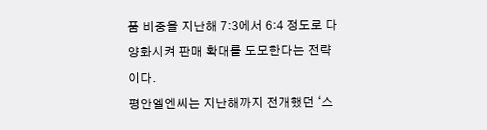품 비중을 지난해 7:3에서 6:4 정도로 다양화시켜 판매 확대를 도모한다는 전략이다.
평안엘엔씨는 지난해까지 전개했던 ‘스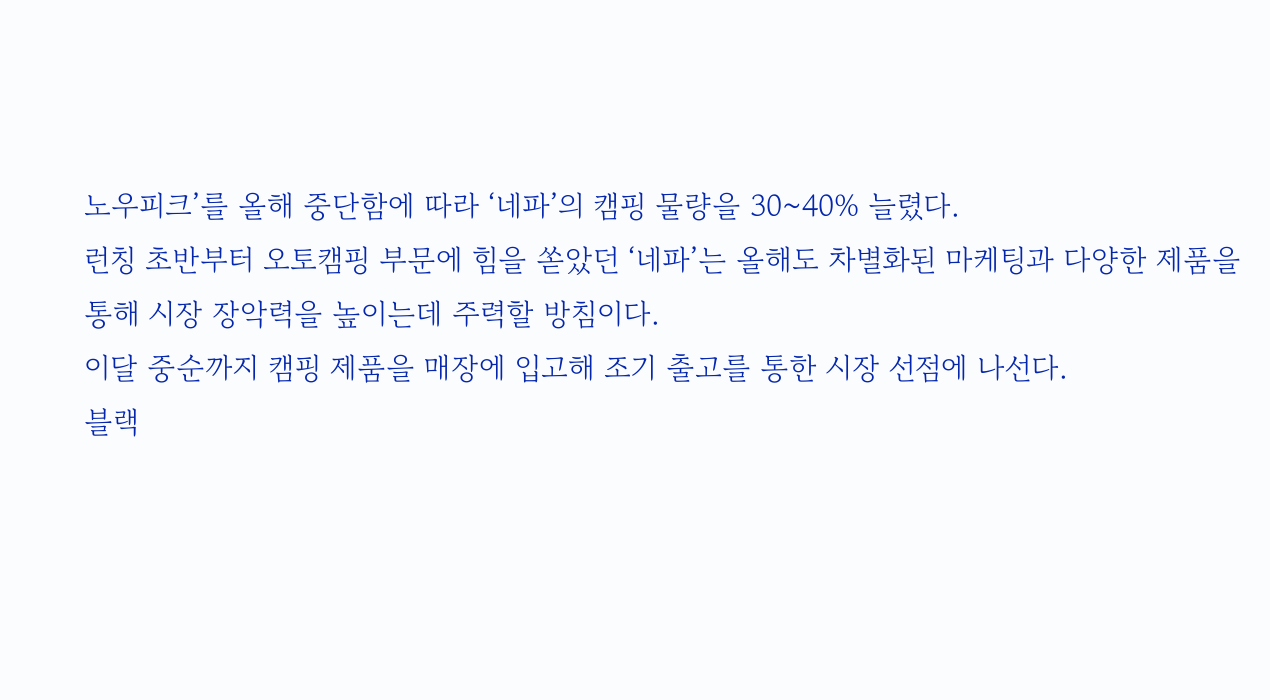노우피크’를 올해 중단함에 따라 ‘네파’의 캠핑 물량을 30~40% 늘렸다.
런칭 초반부터 오토캠핑 부문에 힘을 쏟았던 ‘네파’는 올해도 차별화된 마케팅과 다양한 제품을 통해 시장 장악력을 높이는데 주력할 방침이다.
이달 중순까지 캠핑 제품을 매장에 입고해 조기 출고를 통한 시장 선점에 나선다.
블랙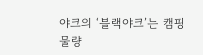야크의 ‘블랙야크’는 캠핑 물량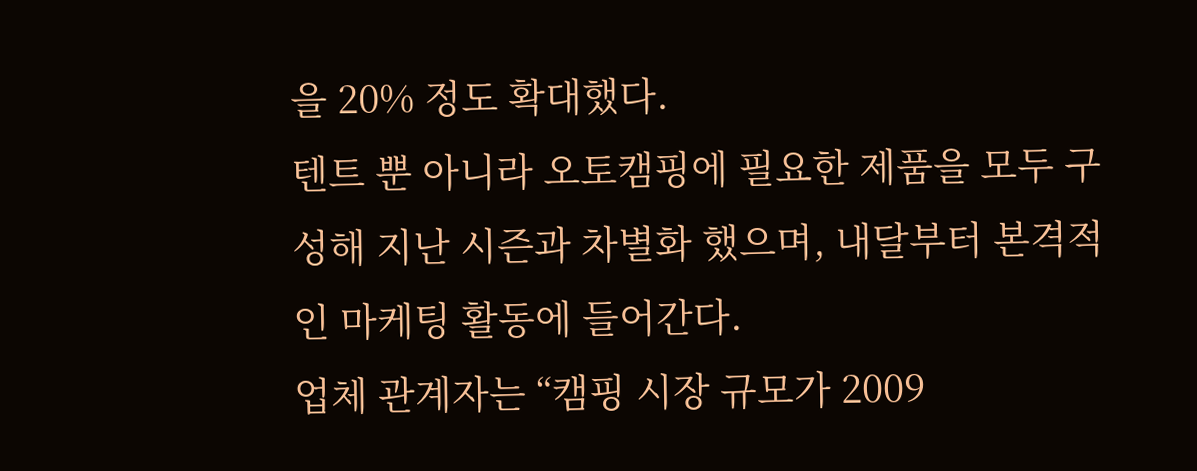을 20% 정도 확대했다.
텐트 뿐 아니라 오토캠핑에 필요한 제품을 모두 구성해 지난 시즌과 차별화 했으며, 내달부터 본격적인 마케팅 활동에 들어간다.
업체 관계자는 “캠핑 시장 규모가 2009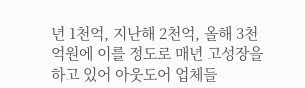년 1천억, 지난해 2천억, 올해 3천억원에 이를 정도로 매년 고성장을 하고 있어 아웃도어 업체들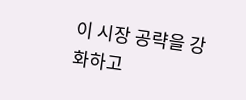이 시장 공략을 강화하고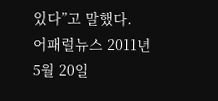있다”고 말했다.
어패럴뉴스 2011년 5월 20일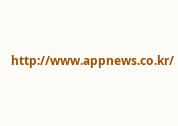http://www.appnews.co.kr/